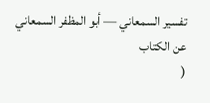تفسير السمعاني — أبو المظفر السمعاني
عن الكتاب
(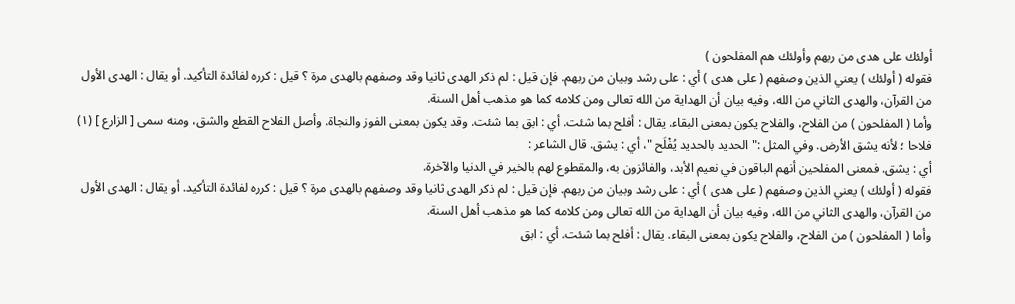أولئك على هدى من ربهم وأولئك هم المفلحون )
فقوله ( أولئك ) يعني الذين وصفهم ( على هدى ) أي : على رشد وبيان من ربهم. فإن قيل : لم ذكر الهدى ثانيا وقد وصفهم بالهدى مرة ؟ قيل : كرره لفائدة التأكيد. أو يقال : الهدى الأول من القرآن، والهدى الثاني من الله، وفيه بيان أن الهداية من الله تعالى ومن كلامه كما هو مذهب أهل السنة.
وأما ( المفلحون ) من الفلاح، والفلاح يكون بمعنى البقاء. يقال : أفلح بما شئت. أي : ابق بما شئت. وقد يكون بمعنى الفوز والنجاة. وأصل الفلاح القطع والشق، ومنه سمى [ الزارع ] (١) فلاحا ؛ لأنه يشق الأرض. وفي المثل :" الحديد بالحديد يُفْلَح "، أي : يشق. قال الشاعر :
أي : يشق. فمعنى المفلحين أنهم الباقون في نعيم الأبد، والفائزون به، والمقطوع لهم بالخير في الدنيا والآخرة.
فقوله ( أولئك ) يعني الذين وصفهم ( على هدى ) أي : على رشد وبيان من ربهم. فإن قيل : لم ذكر الهدى ثانيا وقد وصفهم بالهدى مرة ؟ قيل : كرره لفائدة التأكيد. أو يقال : الهدى الأول من القرآن، والهدى الثاني من الله، وفيه بيان أن الهداية من الله تعالى ومن كلامه كما هو مذهب أهل السنة.
وأما ( المفلحون ) من الفلاح، والفلاح يكون بمعنى البقاء. يقال : أفلح بما شئت. أي : ابق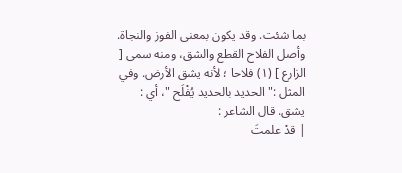بما شئت. وقد يكون بمعنى الفوز والنجاة. وأصل الفلاح القطع والشق، ومنه سمى [ الزارع ] (١) فلاحا ؛ لأنه يشق الأرض. وفي المثل :" الحديد بالحديد يُفْلَح "، أي : يشق. قال الشاعر :
| قدْ علمتَ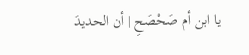يا ابن أم صَحْصَحِ | أن الحديدَ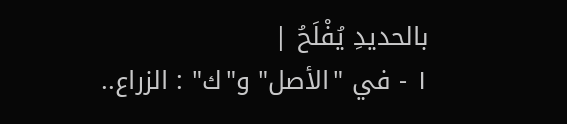بالحديدِ يُفْلَحُ |
١ - في "الأصل" و"ك" : الزراع..